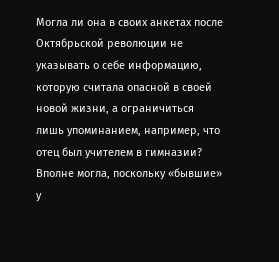Могла ли она в своих анкетах после Октябрьской революции не указывать о себе информацию, которую считала опасной в своей новой жизни, а ограничиться лишь упоминанием, например, что отец был учителем в гимназии? Вполне могла, поскольку «бывшие» у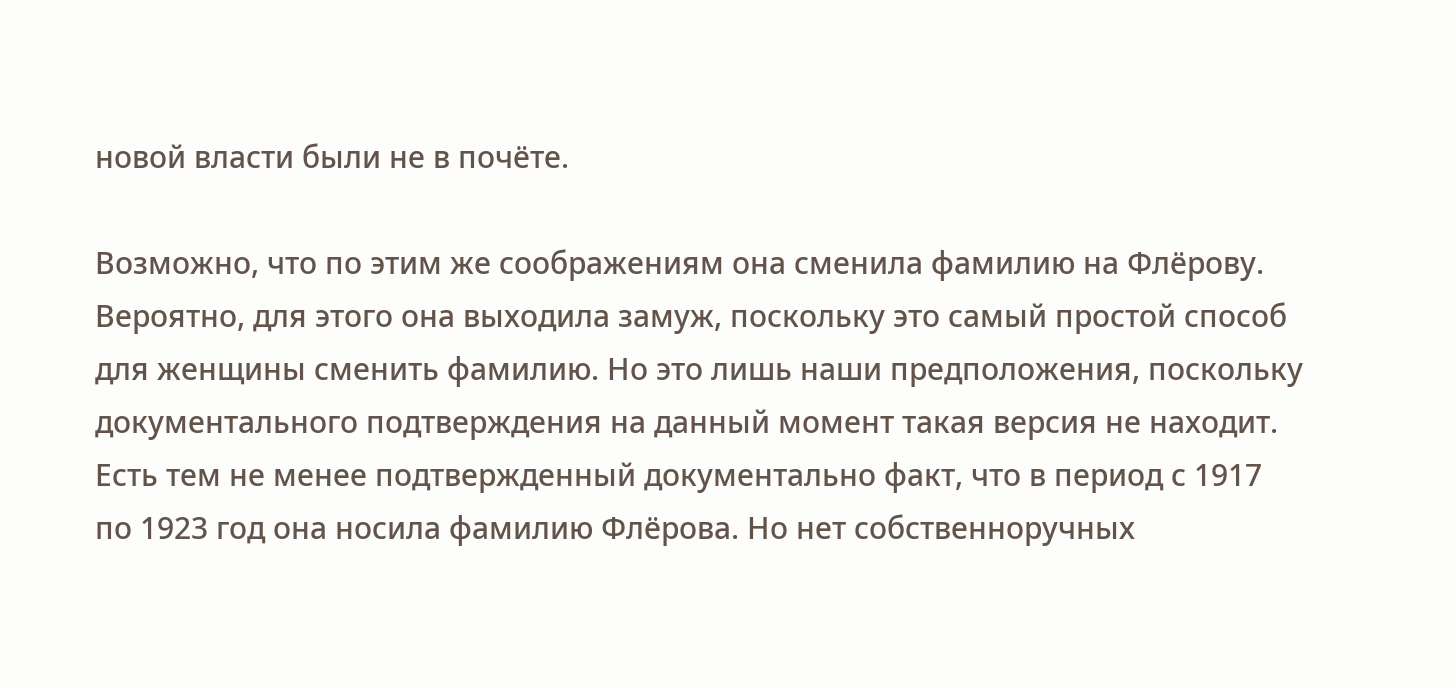новой власти были не в почёте.

Возможно, что по этим же соображениям она сменила фамилию на Флёрову. Вероятно, для этого она выходила замуж, поскольку это самый простой способ для женщины сменить фамилию. Но это лишь наши предположения, поскольку документального подтверждения на данный момент такая версия не находит. Есть тем не менее подтвержденный документально факт, что в период с 1917 по 1923 год она носила фамилию Флёрова. Но нет собственноручных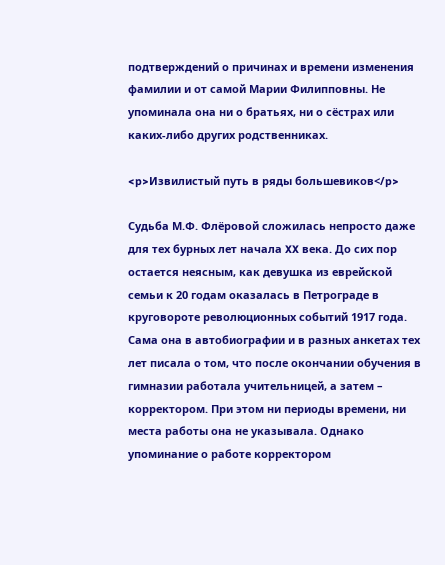подтверждений о причинах и времени изменения фамилии и от самой Марии Филипповны. Не упоминала она ни о братьях, ни о сёстрах или каких-либо других родственниках.

<p>Извилистый путь в ряды большевиков</p>

Судьба М.Ф. Флёровой сложилась непросто даже для тех бурных лет начала XX века. До сих пор остается неясным, как девушка из еврейской семьи к 20 годам оказалась в Петрограде в круговороте революционных событий 1917 года. Сама она в автобиографии и в разных анкетах тех лет писала о том, что после окончании обучения в гимназии работала учительницей, а затем – корректором. При этом ни периоды времени, ни места работы она не указывала. Однако упоминание о работе корректором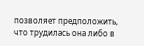позволяет предположить, что трудилась она либо в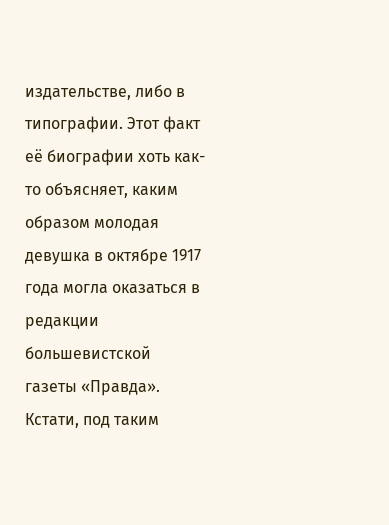издательстве, либо в типографии. Этот факт её биографии хоть как-то объясняет, каким образом молодая девушка в октябре 1917 года могла оказаться в редакции большевистской газеты «Правда». Кстати, под таким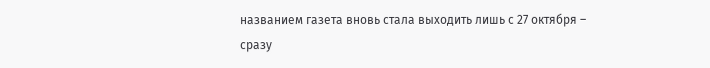названием газета вновь стала выходить лишь с 27 октября – сразу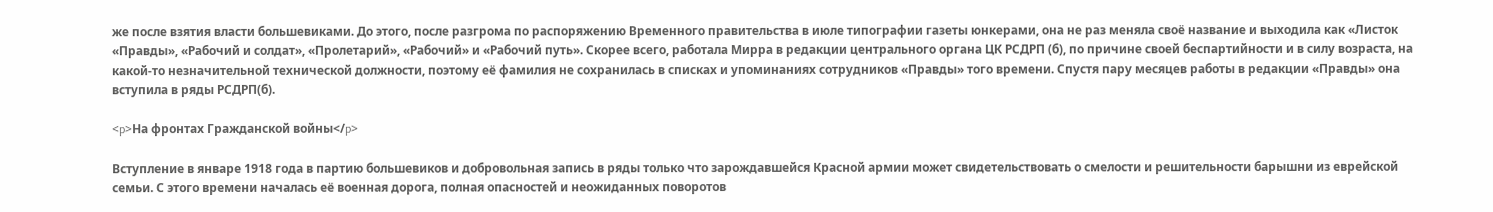же после взятия власти большевиками. До этого, после разгрома по распоряжению Временного правительства в июле типографии газеты юнкерами, она не раз меняла своё название и выходила как «Листок «Правды», «Рабочий и солдат», «Пролетарий», «Рабочий» и «Рабочий путь». Скорее всего, работала Мирра в редакции центрального органа ЦК РСДРП (б), по причине своей беспартийности и в силу возраста, на какой-то незначительной технической должности, поэтому её фамилия не сохранилась в списках и упоминаниях сотрудников «Правды» того времени. Спустя пару месяцев работы в редакции «Правды» она вступила в ряды РСДРП(б).

<p>На фронтах Гражданской войны</p>

Вступление в январе 1918 года в партию большевиков и добровольная запись в ряды только что зарождавшейся Красной армии может свидетельствовать о смелости и решительности барышни из еврейской семьи. С этого времени началась её военная дорога, полная опасностей и неожиданных поворотов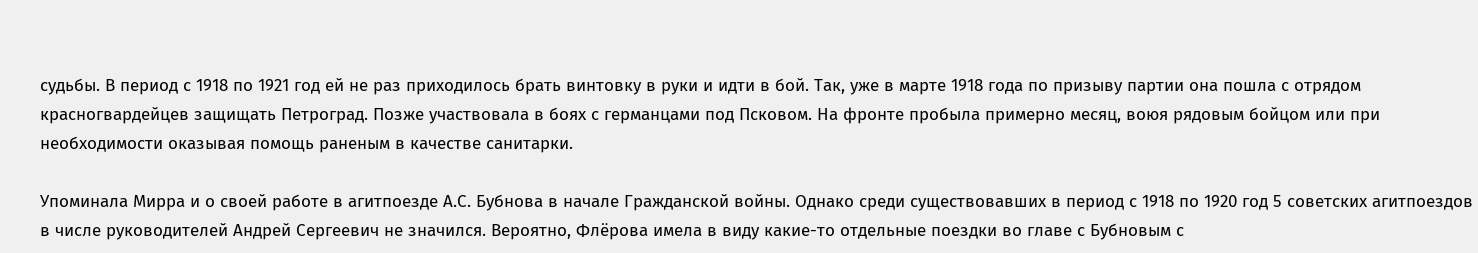судьбы. В период с 1918 по 1921 год ей не раз приходилось брать винтовку в руки и идти в бой. Так, уже в марте 1918 года по призыву партии она пошла с отрядом красногвардейцев защищать Петроград. Позже участвовала в боях с германцами под Псковом. На фронте пробыла примерно месяц, воюя рядовым бойцом или при необходимости оказывая помощь раненым в качестве санитарки.

Упоминала Мирра и о своей работе в агитпоезде А.С. Бубнова в начале Гражданской войны. Однако среди существовавших в период с 1918 по 1920 год 5 советских агитпоездов в числе руководителей Андрей Сергеевич не значился. Вероятно, Флёрова имела в виду какие-то отдельные поездки во главе с Бубновым с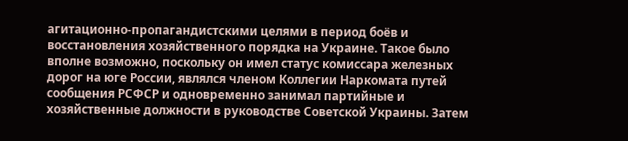агитационно-пропагандистскими целями в период боёв и восстановления хозяйственного порядка на Украине. Такое было вполне возможно, поскольку он имел статус комиссара железных дорог на юге России, являлся членом Коллегии Наркомата путей сообщения РСФСР и одновременно занимал партийные и хозяйственные должности в руководстве Советской Украины. Затем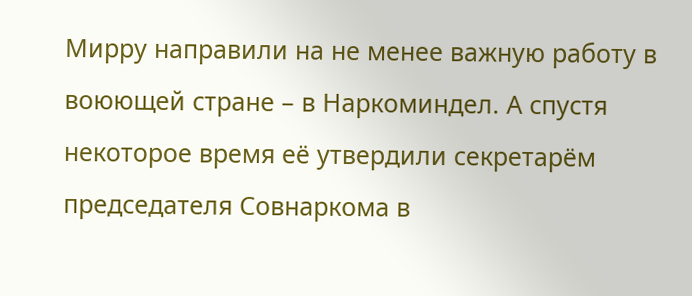Мирру направили на не менее важную работу в воюющей стране – в Наркоминдел. А спустя некоторое время её утвердили секретарём председателя Совнаркома в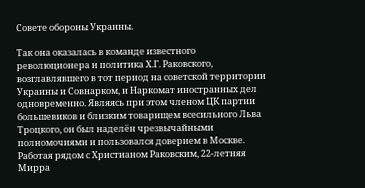Совете обороны Украины.

Так она оказалась в команде известного революционера и политика Х.Г. Раковского, возглавлявшего в тот период на советской территории Украины и Совнарком, и Наркомат иностранных дел одновременно. Являясь при этом членом ЦК партии большевиков и близким товарищем всесильного Льва Троцкого, он был наделён чрезвычайными полномочиями и пользовался доверием в Москве. Работая рядом с Христианом Раковским, 22‐летняя Мирра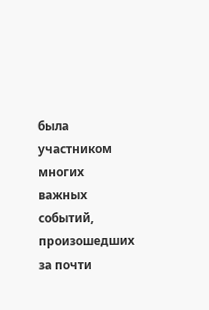была участником многих важных событий, произошедших за почти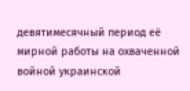девятимесячный период её мирной работы на охваченной войной украинской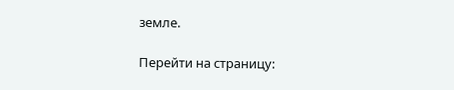земле.

Перейти на страницу: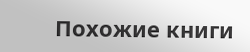Похожие книги